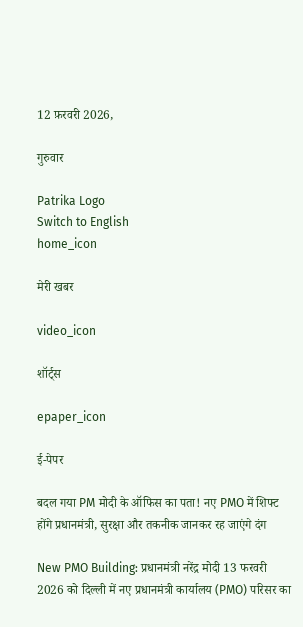12 फ़रवरी 2026,

गुरुवार

Patrika Logo
Switch to English
home_icon

मेरी खबर

video_icon

शॉर्ट्स

epaper_icon

ई-पेपर

बदल गया PM मोदी के ऑफिस का पता! नए PMO में शिफ्ट होंगे प्रधानमंत्री, सुरक्षा और तकनीक जानकर रह जाएंगे दंग

New PMO Building: प्रधानमंत्री नरेंद्र मोदी 13 फरवरी 2026 को दिल्ली में नए प्रधानमंत्री कार्यालय (PMO) परिसर का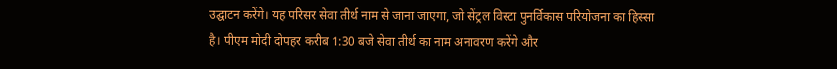उद्घाटन करेंगे। यह परिसर सेवा तीर्थ नाम से जाना जाएगा, जो सेंट्रल विस्टा पुनर्विकास परियोजना का हिस्सा है। पीएम मोदी दोपहर करीब 1:30 बजे सेवा तीर्थ का नाम अनावरण करेंगे और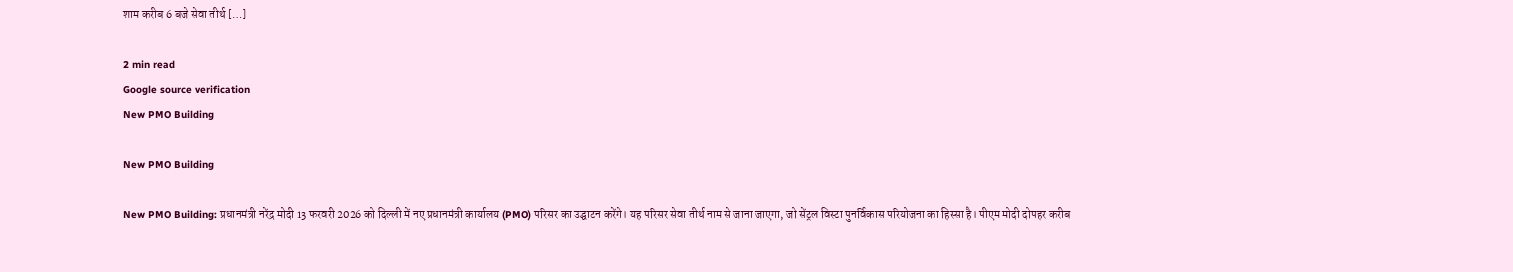शाम करीब 6 बजे सेवा तीर्थ […]

2 min read
Google source verification
New PMO Building

New PMO Building

New PMO Building: प्रधानमंत्री नरेंद्र मोदी 13 फरवरी 2026 को दिल्ली में नए प्रधानमंत्री कार्यालय (PMO) परिसर का उद्घाटन करेंगे। यह परिसर सेवा तीर्थ नाम से जाना जाएगा, जो सेंट्रल विस्टा पुनर्विकास परियोजना का हिस्सा है। पीएम मोदी दोपहर करीब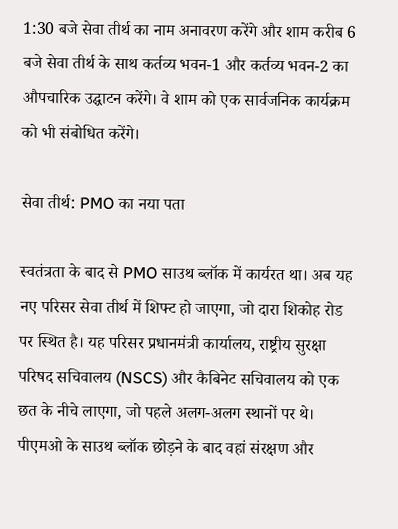1:30 बजे सेवा तीर्थ का नाम अनावरण करेंगे और शाम करीब 6 बजे सेवा तीर्थ के साथ कर्तव्य भवन-1 और कर्तव्य भवन-2 का औपचारिक उद्घाटन करेंगे। वे शाम को एक सार्वजनिक कार्यक्रम को भी संबोधित करेंगे।

सेवा तीर्थ: PMO का नया पता

स्वतंत्रता के बाद से PMO साउथ ब्लॉक में कार्यरत था। अब यह नए परिसर सेवा तीर्थ में शिफ्ट हो जाएगा, जो दारा शिकोह रोड पर स्थित है। यह परिसर प्रधानमंत्री कार्यालय, राष्ट्रीय सुरक्षा परिषद सचिवालय (NSCS) और कैबिनेट सचिवालय को एक छत के नीचे लाएगा, जो पहले अलग-अलग स्थानों पर थे। पीएमओ के साउथ ब्लॉक छोड़ने के बाद वहां संरक्षण और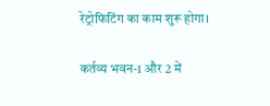रेट्रोफिटिंग का काम शुरू होगा।

कर्तव्य भवन-1 और 2 में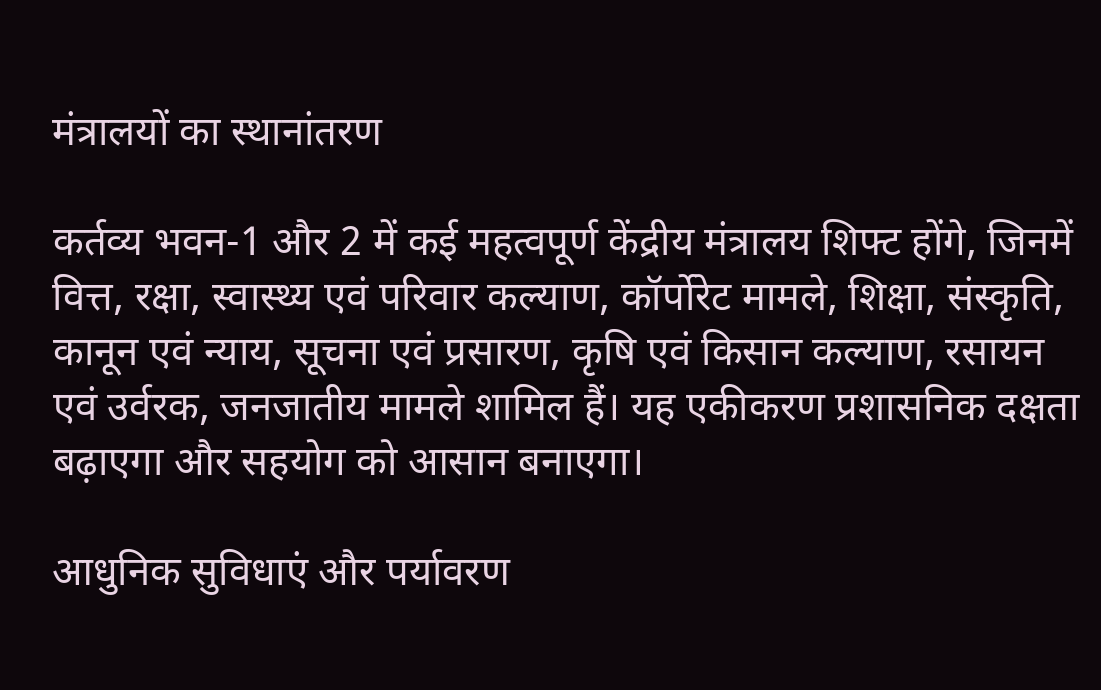मंत्रालयों का स्थानांतरण

कर्तव्य भवन-1 और 2 में कई महत्वपूर्ण केंद्रीय मंत्रालय शिफ्ट होंगे, जिनमें वित्त, रक्षा, स्वास्थ्य एवं परिवार कल्याण, कॉर्पोरेट मामले, शिक्षा, संस्कृति, कानून एवं न्याय, सूचना एवं प्रसारण, कृषि एवं किसान कल्याण, रसायन एवं उर्वरक, जनजातीय मामले शामिल हैं। यह एकीकरण प्रशासनिक दक्षता बढ़ाएगा और सहयोग को आसान बनाएगा।

आधुनिक सुविधाएं और पर्यावरण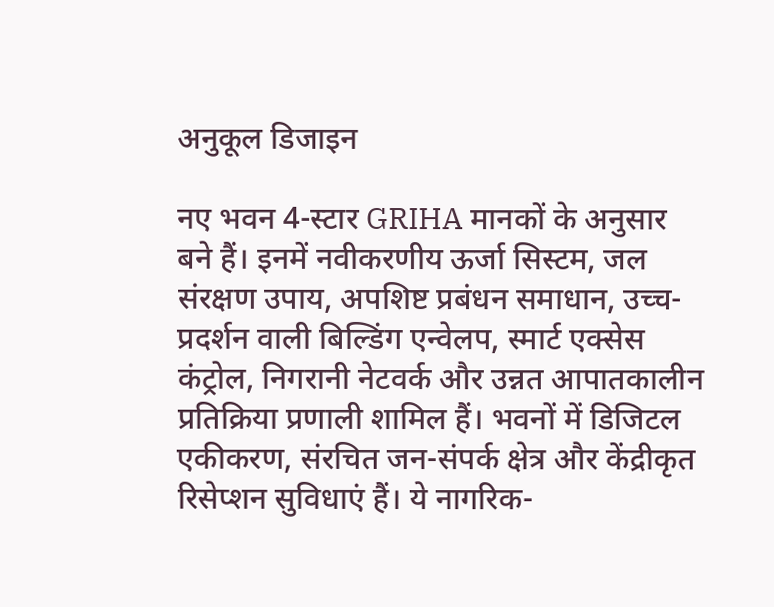अनुकूल डिजाइन

नए भवन 4-स्टार GRIHA मानकों के अनुसार बने हैं। इनमें नवीकरणीय ऊर्जा सिस्टम, जल संरक्षण उपाय, अपशिष्ट प्रबंधन समाधान, उच्च-प्रदर्शन वाली बिल्डिंग एन्वेलप, स्मार्ट एक्सेस कंट्रोल, निगरानी नेटवर्क और उन्नत आपातकालीन प्रतिक्रिया प्रणाली शामिल हैं। भवनों में डिजिटल एकीकरण, संरचित जन-संपर्क क्षेत्र और केंद्रीकृत रिसेप्शन सुविधाएं हैं। ये नागरिक-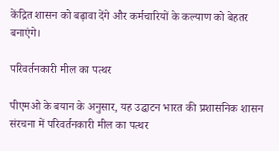केंद्रित शासन को बढ़ावा देंगे और कर्मचारियों के कल्याण को बेहतर बनाएंगे।

परिवर्तनकारी मील का पत्थर

पीएमओ के बयान के अनुसार, यह उद्घाटन भारत की प्रशासनिक शासन संरचना में परिवर्तनकारी मील का पत्थर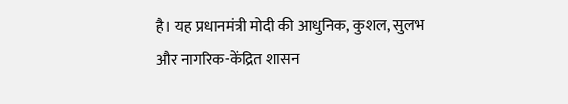है। यह प्रधानमंत्री मोदी की आधुनिक, कुशल, सुलभ और नागरिक-केंद्रित शासन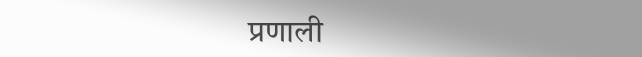प्रणाली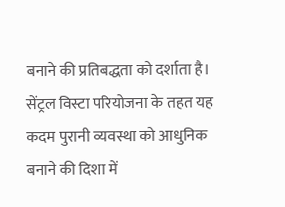बनाने की प्रतिबद्धता को दर्शाता है। सेंट्रल विस्टा परियोजना के तहत यह कदम पुरानी व्यवस्था को आधुनिक बनाने की दिशा में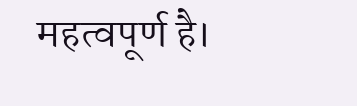महत्वपूर्ण है।